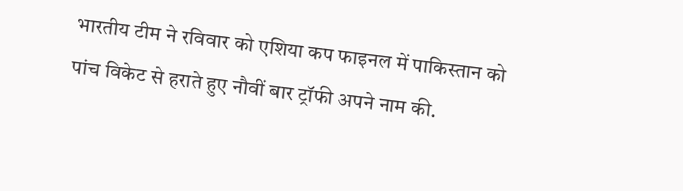भारतीय टीम ने रविवार को एशिया कप फाइनल में पाकिस्तान को पांच विकेट से हराते हुए नौवीं बार ट्रॉफी अपने नाम की.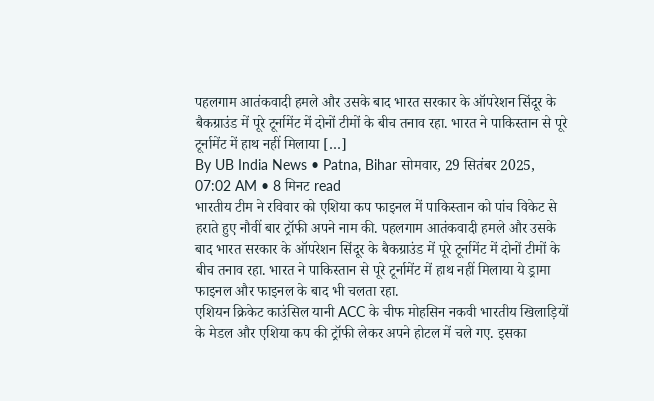पहलगाम आतंकवादी हमले और उसके बाद भारत सरकार के ऑपरेशन सिंदूर के बैकग्राउंड में पूरे टूर्नामेंट में दोनों टीमों के बीच तनाव रहा. भारत ने पाकिस्तान से पूरे टूर्नामेंट में हाथ नहीं मिलाया […]
By UB India News • Patna, Bihar सोमवार, 29 सितंबर 2025, 07:02 AM • 8 मिनट read
भारतीय टीम ने रविवार को एशिया कप फाइनल में पाकिस्तान को पांच विकेट से हराते हुए नौवीं बार ट्रॉफी अपने नाम की. पहलगाम आतंकवादी हमले और उसके बाद भारत सरकार के ऑपरेशन सिंदूर के बैकग्राउंड में पूरे टूर्नामेंट में दोनों टीमों के बीच तनाव रहा. भारत ने पाकिस्तान से पूरे टूर्नामेंट में हाथ नहीं मिलाया ये ड्रामा फाइनल और फाइनल के बाद भी चलता रहा.
एशियन क्रिकेट काउंसिल यानी ACC के चीफ मोहसिन नकवी भारतीय खिलाड़ियों के मेडल और एशिया कप की ट्रॉफी लेकर अपने होटल में चले गए. इसका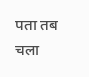पता तब चला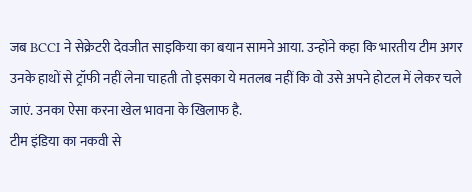जब BCCI ने सेक्रेटरी देवजीत साइकिया का बयान सामने आया. उन्होंने कहा कि भारतीय टीम अगर उनके हाथों से ट्रॉफी नहीं लेना चाहती तो इसका ये मतलब नहीं कि वो उसे अपने होटल में लेकर चले जाएं. उनका ऐसा करना खेल भावना के खिलाफ है.
टीम इंडिया का नकवी से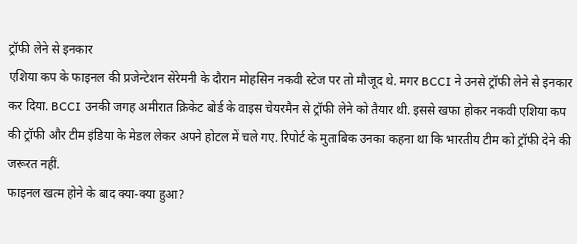ट्रॉफी लेने से इनकार
एशिया कप के फाइनल की प्रजेन्टेशन सेरेमनी के दौरान मोहसिन नकवी स्टेज पर तो मौजूद थे. मगर BCCI ने उनसे ट्रॉफी लेने से इनकार कर दिया. BCCI उनकी जगह अमीरात क्रिकेट बोर्ड के वाइस चेयरमैन से ट्रॉफी लेने को तैयार थी. इससे खफा होकर नकवी एशिया कप की ट्रॉफी और टीम इंडिया के मेडल लेकर अपने होटल में चले गए. रिपोर्ट के मुताबिक उनका कहना था कि भारतीय टीम को ट्रॉफी देने की जरूरत नहीं.
फाइनल खत्म होने के बाद क्या-क्या हुआ?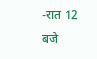-रात 12 बजे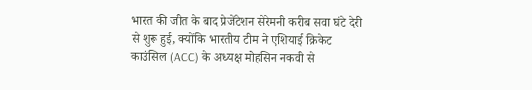भारत की जीत के बाद प्रेजेंटेशन सेरेमनी करीब सवा घंटे देरी से शुरू हुई, क्योंकि भारतीय टीम ने एशियाई क्रिकेट काउंसिल (ACC) के अध्यक्ष मोहसिन नकवी से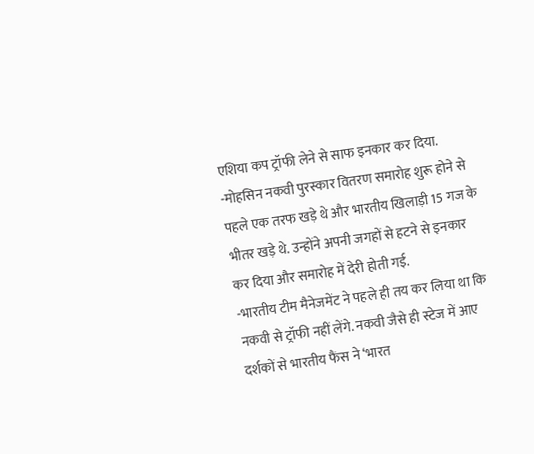एशिया कप ट्रॉफी लेने से साफ इनकार कर दिया.
-मोहसिन नकवी पुरस्कार वितरण समारोह शुरू होने से पहले एक तरफ खड़े थे और भारतीय खिलाड़ी 15 गज के भीतर खड़े थे. उन्होंने अपनी जगहों से हटने से इनकार कर दिया और समारोह में देरी होती गई.
-भारतीय टीम मैनेजमेंट ने पहले ही तय कर लिया था कि नकवी से ट्रॉफी नहीं लेंगे. नकवी जैसे ही स्टेज में आए दर्शकों से भारतीय फैंस ने ‘भारत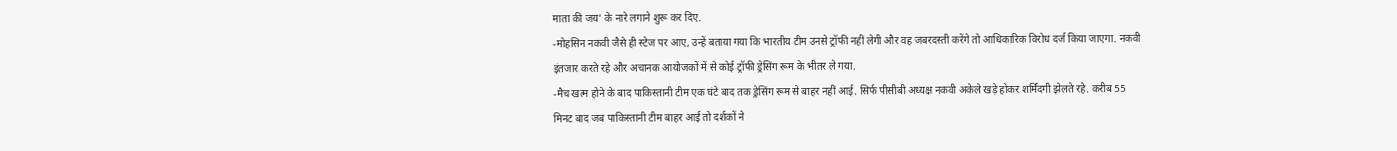माता की जय’ के नारे लगाने शुरू कर दिए.
-मोहसिन नकवी जैसे ही स्टेज पर आए, उन्हें बताया गया कि भारतीय टीम उनसे ट्रॉफी नहीं लेगी और वह जबरदस्ती करेंगे तो आधिकारिक विरोध दर्ज किया जाएगा. नकवी इंतजार करते रहे और अचानक आयोजकों में से कोई ट्रॉफी ड्रेसिंग रूम के भीतर ले गया.
-मैच खत्म होने के बाद पाकिस्तानी टीम एक घंटे बाद तक ड्रेसिंग रूम से बाहर नहीं आई. सिर्फ पीसीबी अध्यक्ष नकवी अकेले खड़े होकर शर्मिंदगी झेलते रहे. करीब 55 मिनट बाद जब पाकिस्तानी टीम बाहर आई तो दर्शकों ने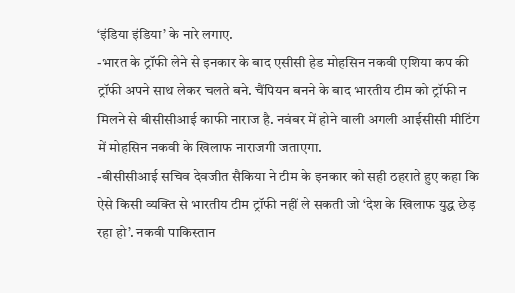‘इंडिया इंडिया’ के नारे लगाए.
-भारत के ट्रॉफी लेने से इनकार के बाद एसीसी हेड मोहसिन नकवी एशिया कप की ट्रॉफी अपने साथ लेकर चलते बने. चैंपियन बनने के बाद भारतीय टीम को ट्रॉफी न मिलने से बीसीसीआई काफी नाराज है. नवंबर में होने वाली अगली आईसीसी मीटिंग में मोहसिन नकवी के खिलाफ नाराजगी जताएगा.
-बीसीसीआई सचिव देवजीत सैकिया ने टीम के इनकार को सही ठहराते हुए कहा कि ऐसे किसी व्यक्ति से भारतीय टीम ट्रॉफी नहीं ले सकती जो ‘देश के खिलाफ युद्ध छेड़ रहा हो’. नकवी पाकिस्तान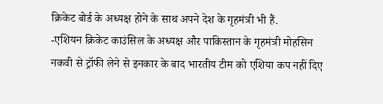क्रिकेट बोर्ड के अध्यक्ष होने के साथ अपने देश के गृहमंत्री भी हैं.
-एशियन क्रिकेट काउंसिल के अध्यक्ष और पाकिस्तान के गृहमंत्री मोहसिन नकवी से ट्रॉफी लेने से इनकार के बाद भारतीय टीम को एशिया कप नहीं दिए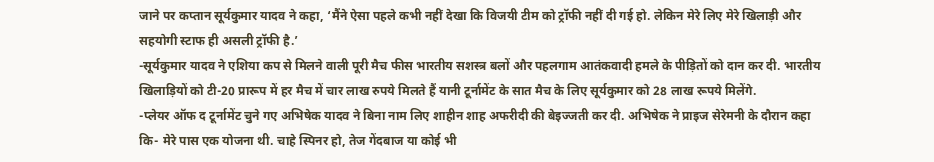जाने पर कप्तान सूर्यकुमार यादव ने कहा, ‘मैंने ऐसा पहले कभी नहीं देखा कि विजयी टीम को ट्रॉफी नहीं दी गई हो. लेकिन मेरे लिए मेरे खिलाड़ी और सहयोगी स्टाफ ही असली ट्रॉफी है.’
-सूर्यकुमार यादव ने एशिया कप से मिलने वाली पूरी मैच फीस भारतीय सशस्त्र बलों और पहलगाम आतंकवादी हमले के पीड़ितों को दान कर दी. भारतीय खिलाड़ियों को टी-20 प्रारूप में हर मैच में चार लाख रुपये मिलते हैं यानी टूर्नामेंट के सात मैच के लिए सूर्यकुमार को 28 लाख रूपये मिलेंगे.
-प्लेयर ऑफ द टूर्नामेंट चुने गए अभिषेक यादव ने बिना नाम लिए शाहीन शाह अफरीदी की बेइज्जती कर दी. अभिषेक ने प्राइज सेरेमनी के दौरान कहा कि- मेरे पास एक योजना थी. चाहे स्पिनर हो, तेज गेंदबाज या कोई भी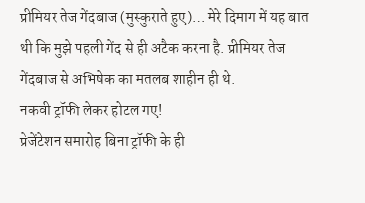प्रीमियर तेज गेंदबाज (मुस्कुराते हुए)… मेरे दिमाग में यह बात थी कि मुझे पहली गेंद से ही अटैक करना है. प्रीमियर तेज गेंदबाज से अभिषेक का मतलब शाहीन ही थे.
नकवी ट्रॉफी लेकर होटल गए!
प्रेजेंटेशन समारोह बिना ट्रॉफी के ही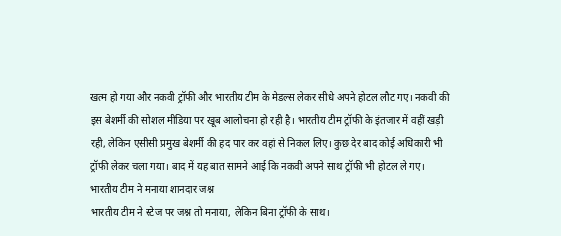खत्म हो गया और नकवी ट्रॉफी और भारतीय टीम के मेडल्स लेकर सीधे अपने होटल लौट गए। नकवी की इस बेशर्मी की सोशल मीडिया पर खूब आलोचना हो रही है। भारतीय टीम ट्रॉफी के इंतजार में वहीं खड़ी रही, लेकिन एसीसी प्रमुख बेशर्मी की हद पार कर वहां से निकल लिए। कुछ देर बाद कोई अधिकारी भी ट्रॉफी लेकर चला गया। बाद में यह बात सामने आई कि नकवी अपने साथ ट्रॉफी भी होटल ले गए।
भारतीय टीम ने मनाया शानदार जश्न
भारतीय टीम ने स्टेज पर जश्न तो मनाया, लेकिन बिना ट्रॉफी के साथ।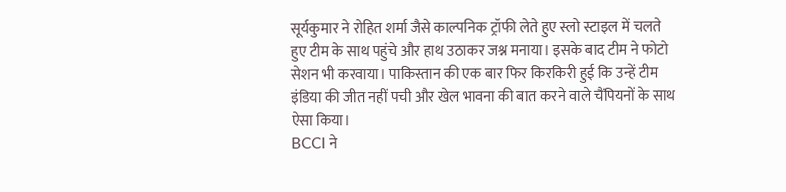सूर्यकुमार ने रोहित शर्मा जैसे काल्पनिक ट्रॉफी लेते हुए स्लो स्टाइल में चलते हुए टीम के साथ पहुंचे और हाथ उठाकर जश्न मनाया। इसके बाद टीम ने फोटो सेशन भी करवाया। पाकिस्तान की एक बार फिर किरकिरी हुई कि उन्हें टीम इंडिया की जीत नहीं पची और खेल भावना की बात करने वाले चैंपियनों के साथ ऐसा किया।
BCCI ने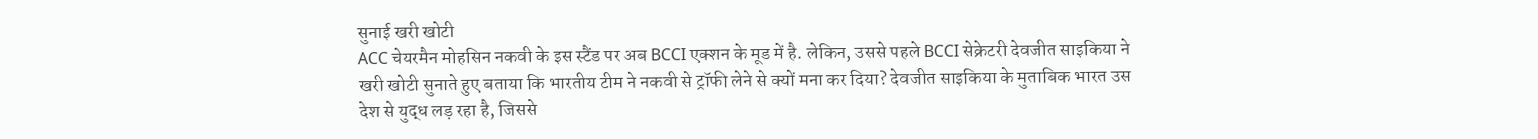सुनाई खरी खोटी
ACC चेयरमैन मोहसिन नकवी के इस स्टैंड पर अब BCCI एक्शन के मूड में है. लेकिन, उससे पहले BCCI सेक्रेटरी देवजीत साइकिया ने खरी खोटी सुनाते हुए बताया कि भारतीय टीम ने नकवी से ट्रॉफी लेने से क्यों मना कर दिया? देवजीत साइकिया के मुताबिक भारत उस देश से युद्ध लड़ रहा है, जिससे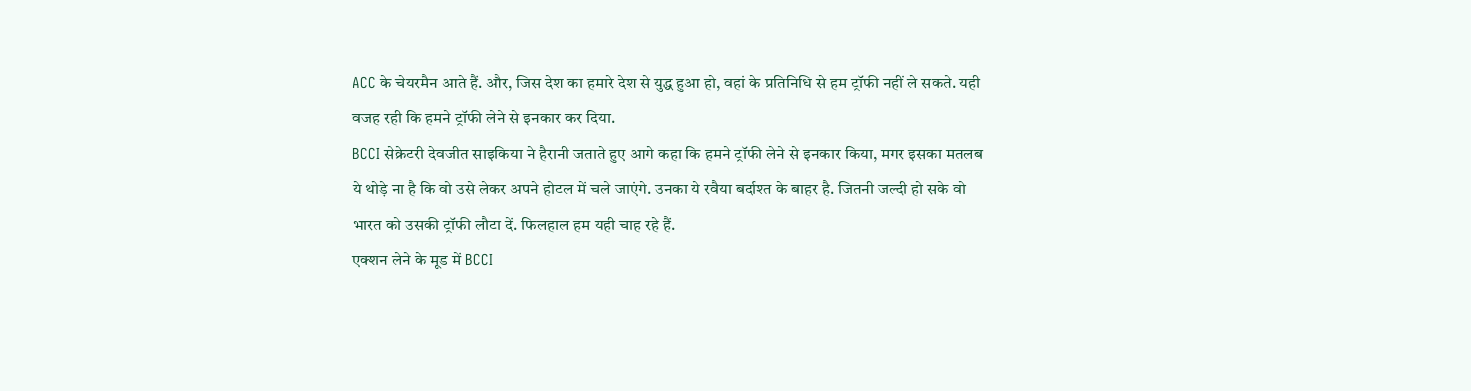ACC के चेयरमैन आते हैं. और, जिस देश का हमारे देश से युद्ध हुआ हो, वहां के प्रतिनिधि से हम ट्रॉफी नहीं ले सकते. यही वजह रही कि हमने ट्रॉफी लेने से इनकार कर दिया.
BCCI सेक्रेटरी देवजीत साइकिया ने हैरानी जताते हुए आगे कहा कि हमने ट्रॉफी लेने से इनकार किया, मगर इसका मतलब ये थोड़े ना है कि वो उसे लेकर अपने होटल में चले जाएंगे. उनका ये रवैया बर्दाश्त के बाहर है. जितनी जल्दी हो सके वो भारत को उसकी ट्रॉफी लौटा दें. फिलहाल हम यही चाह रहे हैं.
एक्शन लेने के मूड में BCCI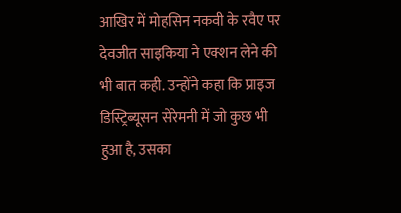आखिर में मोहसिन नकवी के रवैए पर देवजीत साइकिया ने एक्शन लेने की भी बात कही. उन्होंने कहा कि प्राइज डिस्ट्रिब्यूसन सेरेमनी में जो कुछ भी हुआ है, उसका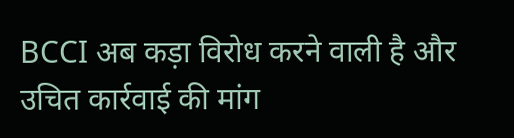BCCI अब कड़ा विरोध करने वाली है और उचित कार्रवाई की मांग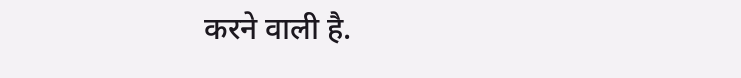करने वाली है.